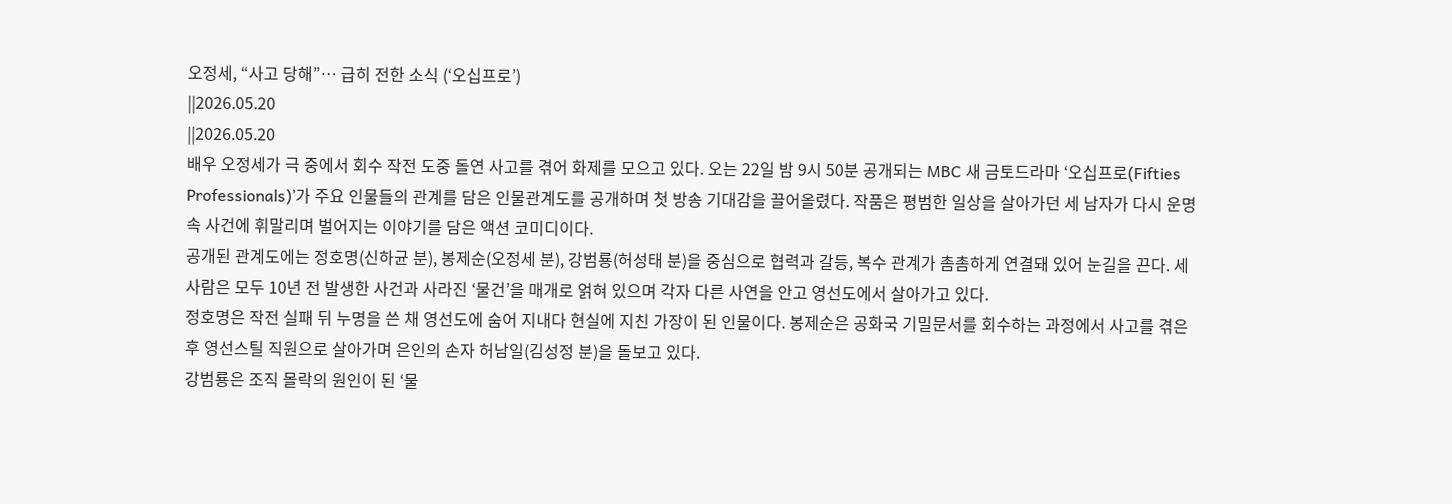오정세, “사고 당해”… 급히 전한 소식 (‘오십프로’)
||2026.05.20
||2026.05.20
배우 오정세가 극 중에서 회수 작전 도중 돌연 사고를 겪어 화제를 모으고 있다. 오는 22일 밤 9시 50분 공개되는 MBC 새 금토드라마 ‘오십프로(Fifties Professionals)’가 주요 인물들의 관계를 담은 인물관계도를 공개하며 첫 방송 기대감을 끌어올렸다. 작품은 평범한 일상을 살아가던 세 남자가 다시 운명 속 사건에 휘말리며 벌어지는 이야기를 담은 액션 코미디이다.
공개된 관계도에는 정호명(신하균 분), 봉제순(오정세 분), 강범룡(허성태 분)을 중심으로 협력과 갈등, 복수 관계가 촘촘하게 연결돼 있어 눈길을 끈다. 세 사람은 모두 10년 전 발생한 사건과 사라진 ‘물건’을 매개로 얽혀 있으며 각자 다른 사연을 안고 영선도에서 살아가고 있다.
정호명은 작전 실패 뒤 누명을 쓴 채 영선도에 숨어 지내다 현실에 지친 가장이 된 인물이다. 봉제순은 공화국 기밀문서를 회수하는 과정에서 사고를 겪은 후 영선스틸 직원으로 살아가며 은인의 손자 허남일(김성정 분)을 돌보고 있다.
강범룡은 조직 몰락의 원인이 된 ‘물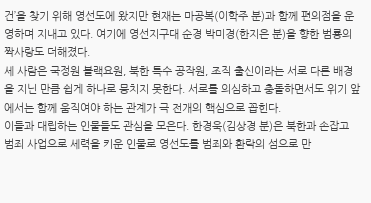건’을 찾기 위해 영선도에 왔지만 현재는 마공복(이학주 분)과 함께 편의점을 운영하며 지내고 있다. 여기에 영선지구대 순경 박미경(한지은 분)을 향한 범룡의 짝사랑도 더해졌다.
세 사람은 국정원 블랙요원, 북한 특수 공작원, 조직 출신이라는 서로 다른 배경을 지닌 만큼 쉽게 하나로 뭉치지 못한다. 서로를 의심하고 충돌하면서도 위기 앞에서는 함께 움직여야 하는 관계가 극 전개의 핵심으로 꼽힌다.
이들과 대립하는 인물들도 관심을 모은다. 한경욱(김상경 분)은 북한과 손잡고 범죄 사업으로 세력을 키운 인물로 영선도를 범죄와 환락의 섬으로 만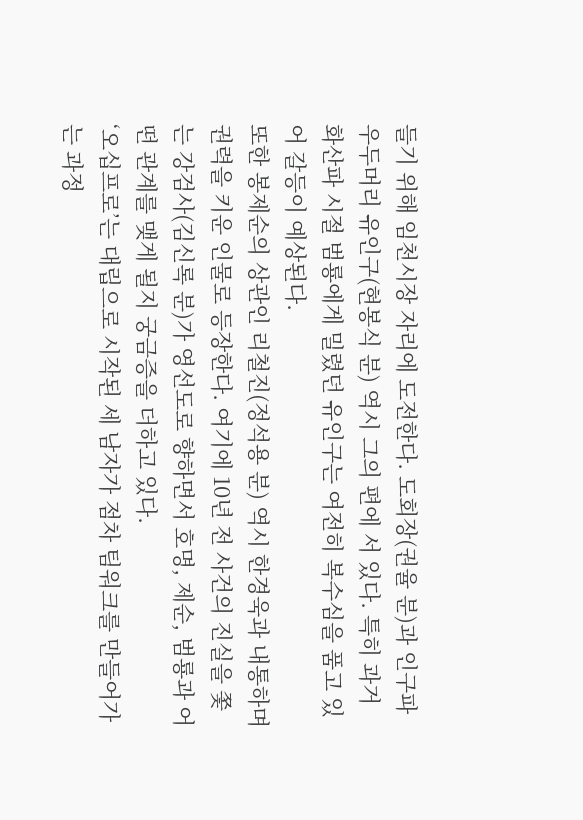들기 위해 임천시장 자리에 도전한다. 도회장(권율 분)과 인구파 우두머리 유인구(현봉식 분) 역시 그의 편에 서 있다. 특히 과거 화산파 시절 범룡에게 밀렸던 유인구는 여전히 복수심을 품고 있어 갈등이 예상된다.
또한 봉제순의 상관인 리철진(정석용 분) 역시 한경욱과 내통하며 권력을 키운 인물로 등장한다. 여기에 10년 전 사건의 진실을 쫓는 강검사(김신록 분)가 영선도로 향하면서 호명, 제순, 범룡과 어떤 관계를 맺게 될지 궁금증을 더하고 있다.
‘오십프로’는 대립으로 시작된 세 남자가 점차 팀워크를 만들어가는 과정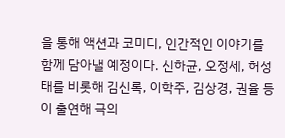을 통해 액션과 코미디, 인간적인 이야기를 함께 담아낼 예정이다. 신하균, 오정세, 허성태를 비롯해 김신록, 이학주, 김상경, 권율 등이 출연해 극의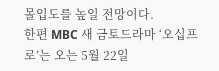몰입도를 높일 전망이다.
한편 MBC 새 금토드라마 ‘오십프로’는 오는 5월 22일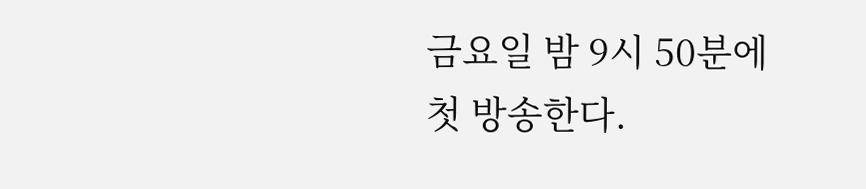금요일 밤 9시 50분에 첫 방송한다.